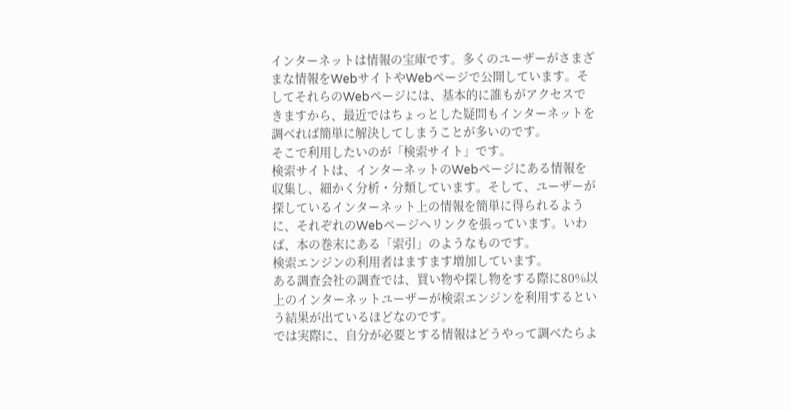インターネットは情報の宝庫です。多くのユーザーがさまざまな情報をWebサイトやWebページで公開しています。そしてそれらのWebページには、基本的に誰もがアクセスできますから、最近ではちょっとした疑問もインターネットを調べれば簡単に解決してしまうことが多いのです。
そこで利用したいのが「検索サイト」です。
検索サイトは、インターネットのWebページにある情報を収集し、細かく分析・分類しています。そして、ユーザーが探しているインターネット上の情報を簡単に得られるように、それぞれのWebページへリンクを張っています。いわば、本の巻末にある「索引」のようなものです。
検索エンジンの利用者はますます増加しています。
ある調査会社の調査では、買い物や探し物をする際に80%以上のインターネットユーザーが検索エンジンを利用するという結果が出ているほどなのです。
では実際に、自分が必要とする情報はどうやって調べたらよ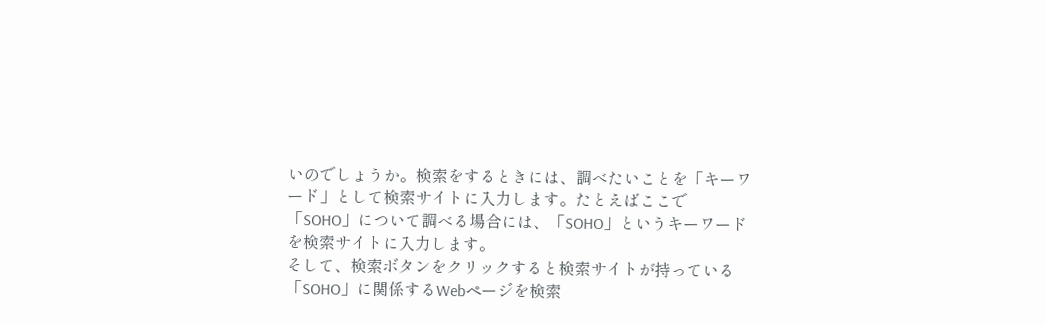いのでしょうか。検索をするときには、調べたいことを「キーワード」として検索サイトに入力します。たとえばここで「SOHO」について調べる場合には、「SOHO」というキーワードを検索サイトに入力します。
そして、検索ボタンをクリックすると検索サイトが持っている「SOHO」に関係するWebページを検索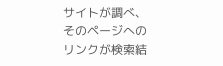サイトが調べ、そのページへのリンクが検索結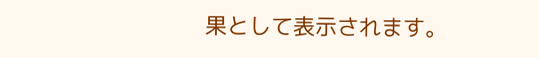果として表示されます。